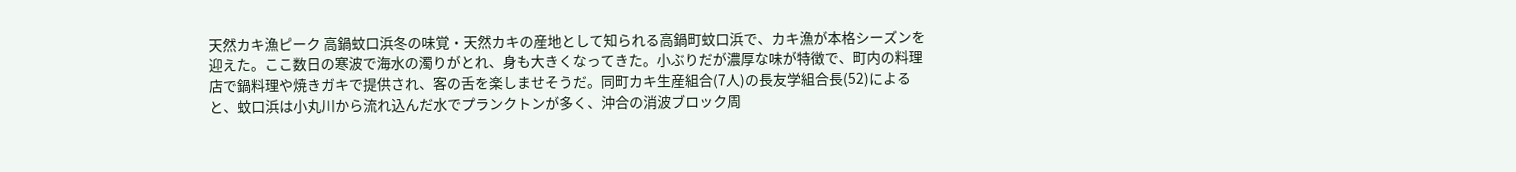天然カキ漁ピーク 高鍋蚊口浜冬の味覚・天然カキの産地として知られる高鍋町蚊口浜で、カキ漁が本格シーズンを迎えた。ここ数日の寒波で海水の濁りがとれ、身も大きくなってきた。小ぶりだが濃厚な味が特徴で、町内の料理店で鍋料理や焼きガキで提供され、客の舌を楽しませそうだ。同町カキ生産組合(7人)の長友学組合長(52)によると、蚊口浜は小丸川から流れ込んだ水でプランクトンが多く、沖合の消波ブロック周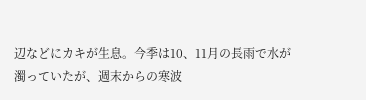辺などにカキが生息。今季は10、11月の長雨で水が濁っていたが、週末からの寒波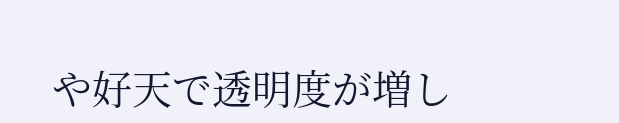や好天で透明度が増し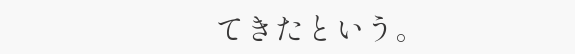てきたという。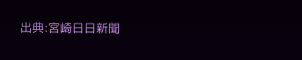出典:宮崎日日新聞